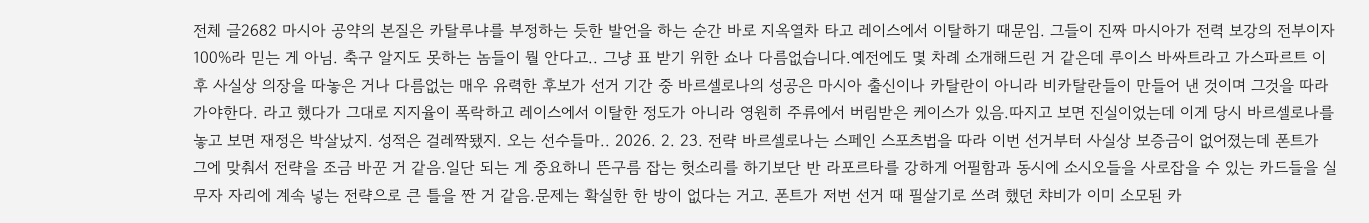전체 글2682 마시아 공약의 본질은 카탈루냐를 부정하는 듯한 발언을 하는 순간 바로 지옥열차 타고 레이스에서 이탈하기 때문임. 그들이 진짜 마시아가 전력 보강의 전부이자 100%라 믿는 게 아님. 축구 알지도 못하는 놈들이 뭘 안다고.. 그냥 표 받기 위한 쇼나 다름없습니다.예전에도 몇 차례 소개해드린 거 같은데 루이스 바싸트라고 가스파르트 이후 사실상 의장을 따놓은 거나 다름없는 매우 유력한 후보가 선거 기간 중 바르셀로나의 성공은 마시아 출신이나 카탈란이 아니라 비카탈란들이 만들어 낸 것이며 그것을 따라가야한다. 라고 했다가 그대로 지지율이 폭락하고 레이스에서 이탈한 정도가 아니라 영원히 주류에서 버림받은 케이스가 있음.따지고 보면 진실이었는데 이게 당시 바르셀로나를 놓고 보면 재정은 박살났지. 성적은 걸레짝됐지. 오는 선수들마.. 2026. 2. 23. 전략 바르셀로나는 스페인 스포츠법을 따라 이번 선거부터 사실상 보증금이 없어졌는데 폰트가 그에 맞춰서 전략을 조금 바꾼 거 같음.일단 되는 게 중요하니 뜬구름 잡는 헛소리를 하기보단 반 라포르타를 강하게 어필함과 동시에 소시오들을 사로잡을 수 있는 카드들을 실무자 자리에 계속 넣는 전략으로 큰 틀을 짠 거 같음.문제는 확실한 한 방이 없다는 거고. 폰트가 저번 선거 때 필살기로 쓰려 했던 챠비가 이미 소모된 카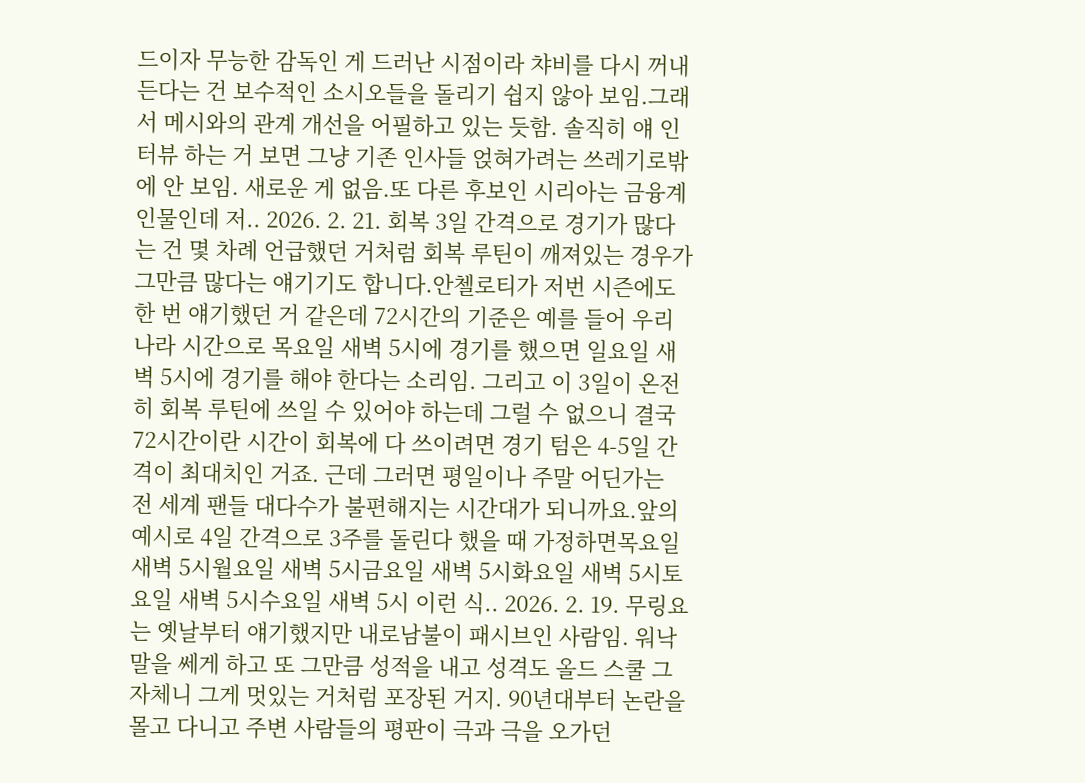드이자 무능한 감독인 게 드러난 시점이라 챠비를 다시 꺼내든다는 건 보수적인 소시오들을 돌리기 쉽지 않아 보임.그래서 메시와의 관계 개선을 어필하고 있는 듯함. 솔직히 얘 인터뷰 하는 거 보면 그냥 기존 인사들 얹혀가려는 쓰레기로밖에 안 보임. 새로운 게 없음.또 다른 후보인 시리아는 금융계 인물인데 저.. 2026. 2. 21. 회복 3일 간격으로 경기가 많다는 건 몇 차례 언급했던 거처럼 회복 루틴이 깨져있는 경우가 그만큼 많다는 얘기기도 합니다.안첼로티가 저번 시즌에도 한 번 얘기했던 거 같은데 72시간의 기준은 예를 들어 우리나라 시간으로 목요일 새벽 5시에 경기를 했으면 일요일 새벽 5시에 경기를 해야 한다는 소리임. 그리고 이 3일이 온전히 회복 루틴에 쓰일 수 있어야 하는데 그럴 수 없으니 결국 72시간이란 시간이 회복에 다 쓰이려면 경기 텀은 4-5일 간격이 최대치인 거죠. 근데 그러면 평일이나 주말 어딘가는 전 세계 팬들 대다수가 불편해지는 시간대가 되니까요.앞의 예시로 4일 간격으로 3주를 돌린다 했을 때 가정하면목요일 새벽 5시월요일 새벽 5시금요일 새벽 5시화요일 새벽 5시토요일 새벽 5시수요일 새벽 5시 이런 식.. 2026. 2. 19. 무링요는 옛날부터 얘기했지만 내로남불이 패시브인 사람임. 워낙 말을 쎄게 하고 또 그만큼 성적을 내고 성격도 올드 스쿨 그 자체니 그게 멋있는 거처럼 포장된 거지. 90년대부터 논란을 몰고 다니고 주변 사람들의 평판이 극과 극을 오가던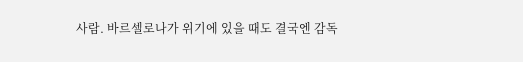사람. 바르셀로나가 위기에 있을 때도 결국엔 감독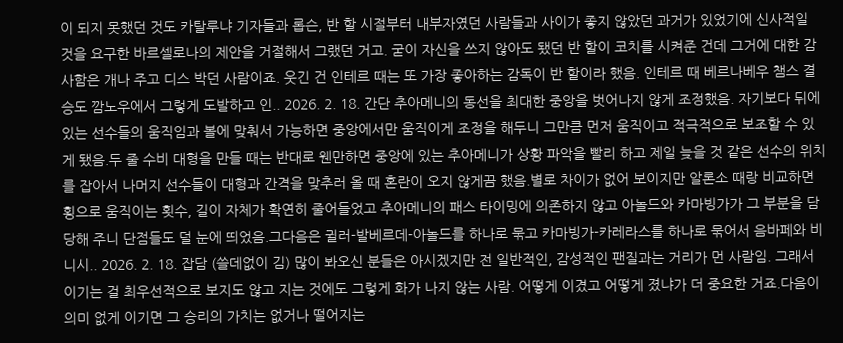이 되지 못했던 것도 카탈루냐 기자들과 롭슨, 반 할 시절부터 내부자였던 사람들과 사이가 좋지 않았던 과거가 있었기에 신사적일 것을 요구한 바르셀로나의 제안을 거절해서 그랬던 거고. 굳이 자신을 쓰지 않아도 됐던 반 할이 코치를 시켜준 건데 그거에 대한 감사함은 개나 주고 디스 박던 사람이죠. 웃긴 건 인테르 때는 또 가장 좋아하는 감독이 반 할이라 했음. 인테르 때 베르나베우 챔스 결승도 깜노우에서 그렇게 도발하고 인.. 2026. 2. 18. 간단 추아메니의 동선을 최대한 중앙을 벗어나지 않게 조정했음. 자기보다 뒤에 있는 선수들의 움직임과 볼에 맞춰서 가능하면 중앙에서만 움직이게 조정을 해두니 그만큼 먼저 움직이고 적극적으로 보조할 수 있게 됐음.두 줄 수비 대형을 만들 때는 반대로 웬만하면 중앙에 있는 추아메니가 상황 파악을 빨리 하고 제일 늦을 것 같은 선수의 위치를 잡아서 나머지 선수들이 대형과 간격을 맞추러 올 때 혼란이 오지 않게끔 했음.별로 차이가 없어 보이지만 알론소 때랑 비교하면 횡으로 움직이는 횟수, 길이 자체가 확연히 줄어들었고 추아메니의 패스 타이밍에 의존하지 않고 아놀드와 카마빙가가 그 부분을 담당해 주니 단점들도 덜 눈에 띄었음.그다음은 귈러-발베르데-아놀드를 하나로 묶고 카마빙가-카레라스를 하나로 묶어서 음바페와 비니시.. 2026. 2. 18. 잡담 (쓸데없이 김) 많이 봐오신 분들은 아시겠지만 전 일반적인, 감성적인 팬질과는 거리가 먼 사람임. 그래서 이기는 걸 최우선적으로 보지도 않고 지는 것에도 그렇게 화가 나지 않는 사람. 어떻게 이겼고 어떻게 졌냐가 더 중요한 거죠.다음이 의미 없게 이기면 그 승리의 가치는 없거나 떨어지는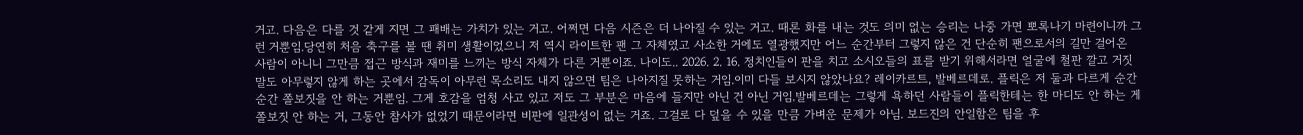거고. 다음은 다를 것 같게 지면 그 패배는 가치가 있는 거고. 어쩌면 다음 시즌은 더 나아질 수 있는 거고. 때론 화를 내는 것도 의미 없는 승리는 나중 가면 뽀록나기 마련이니까 그런 거뿐임.당연히 처음 축구를 볼 땐 취미 생활이었으니 저 역시 라이트한 팬 그 자체였고 사소한 거에도 열광했지만 어느 순간부터 그렇지 않은 건 단순히 팬으로서의 길만 걸어온 사람이 아니니 그만큼 접근 방식과 재미를 느끼는 방식 자체가 다른 거뿐이죠. 나이도.. 2026. 2. 16. 정치인들이 판을 치고 소시오들의 표를 받기 위해서라면 얼굴에 철판 깔고 거짓말도 아무렇지 않게 하는 곳에서 감독이 아무런 목소리도 내지 않으면 팀은 나아지질 못하는 거임.이미 다들 보시지 않았나요? 레이카르트, 발베르데로. 플릭은 저 둘과 다르게 순간순간 쫄보짓을 안 하는 거뿐임. 그게 호감을 엄청 사고 있고 저도 그 부분은 마음에 들지만 아닌 건 아닌 거임.발베르데는 그렇게 욕하던 사람들이 플릭한테는 한 마디도 안 하는 게 쫄보짓 안 하는 거, 그동안 참사가 없었기 때문이라면 비판에 일관성이 없는 거죠. 그걸로 다 덮을 수 있을 만큼 가벼운 문제가 아님. 보드진의 안일함은 팀을 후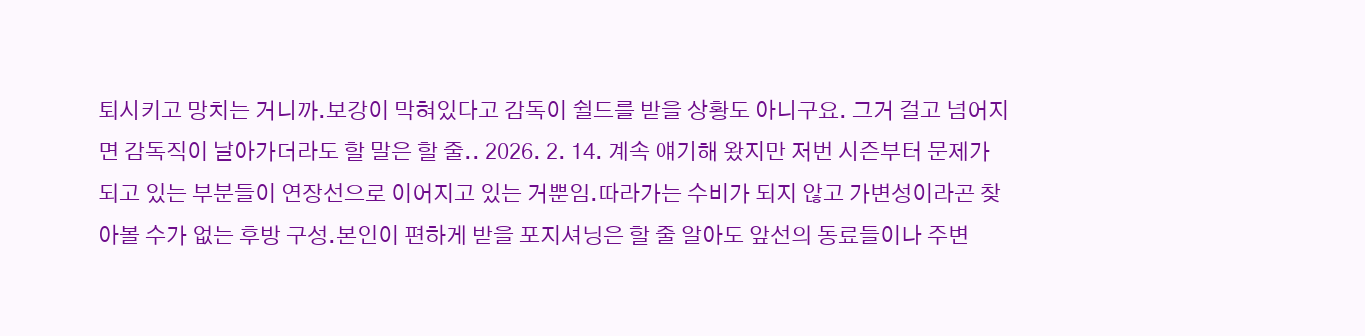퇴시키고 망치는 거니까.보강이 막혀있다고 감독이 쉴드를 받을 상황도 아니구요. 그거 걸고 넘어지면 감독직이 날아가더라도 할 말은 할 줄.. 2026. 2. 14. 계속 얘기해 왔지만 저번 시즌부터 문제가 되고 있는 부분들이 연장선으로 이어지고 있는 거뿐임.따라가는 수비가 되지 않고 가변성이라곤 찾아볼 수가 없는 후방 구성.본인이 편하게 받을 포지셔닝은 할 줄 알아도 앞선의 동료들이나 주변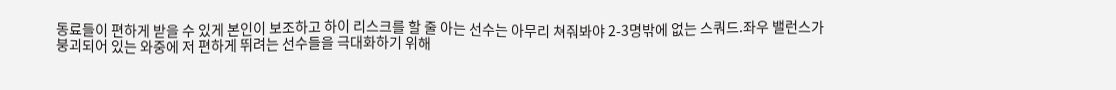동료들이 편하게 받을 수 있게 본인이 보조하고 하이 리스크를 할 줄 아는 선수는 아무리 쳐줘봐야 2-3명밖에 없는 스쿼드.좌우 밸런스가 붕괴되어 있는 와중에 저 편하게 뛰려는 선수들을 극대화하기 위해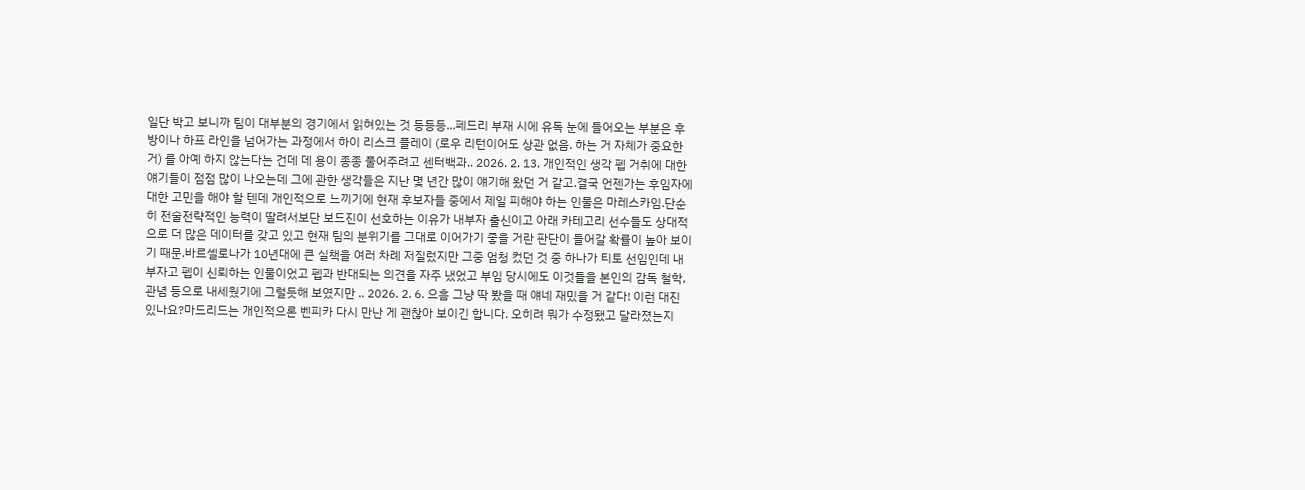일단 박고 보니까 팀이 대부분의 경기에서 읽혀있는 것 등등등...페드리 부재 시에 유독 눈에 들어오는 부분은 후방이나 하프 라인을 넘어가는 과정에서 하이 리스크 플레이 (로우 리턴이어도 상관 없음. 하는 거 자체가 중요한 거) 를 아예 하지 않는다는 건데 데 용이 종종 풀어주려고 센터백과.. 2026. 2. 13. 개인적인 생각 펩 거취에 대한 얘기들이 점점 많이 나오는데 그에 관한 생각들은 지난 몇 년간 많이 얘기해 왔던 거 같고.결국 언젠가는 후임자에 대한 고민을 해야 할 텐데 개인적으로 느끼기에 현재 후보자들 중에서 제일 피해야 하는 인물은 마레스카임.단순히 전술전략적인 능력이 딸려서보단 보드진이 선호하는 이유가 내부자 출신이고 아래 카테고리 선수들도 상대적으로 더 많은 데이터를 갖고 있고 현재 팀의 분위기를 그대로 이어가기 좋을 거란 판단이 들어갈 확률이 높아 보이기 때문.바르셀로나가 10년대에 큰 실책을 여러 차례 저질렀지만 그중 엄청 컸던 것 중 하나가 티토 선임인데 내부자고 펩이 신뢰하는 인물이었고 펩과 반대되는 의견을 자주 냈었고 부임 당시에도 이것들을 본인의 감독 철학, 관념 등으로 내세웠기에 그럴듯해 보였지만 .. 2026. 2. 6. 으흠 그냥 딱 봤을 때 얘네 재밌을 거 같다! 이런 대진 있나요?마드리드는 개인적으론 벤피카 다시 만난 게 괜찮아 보이긴 합니다. 오히려 뭐가 수정됐고 달라졌는지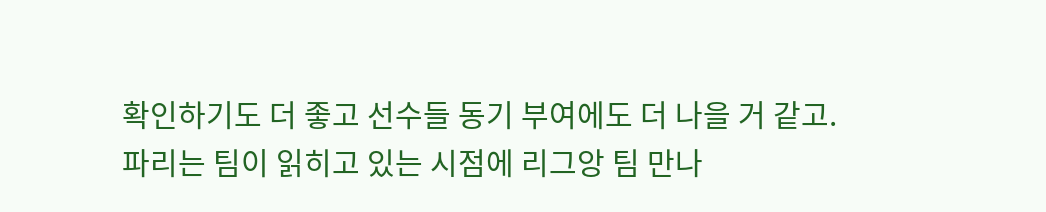확인하기도 더 좋고 선수들 동기 부여에도 더 나을 거 같고.파리는 팀이 읽히고 있는 시점에 리그앙 팀 만나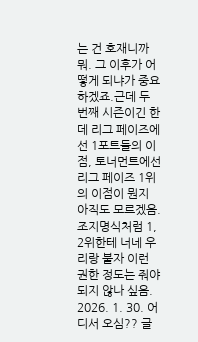는 건 호재니까 뭐. 그 이후가 어떻게 되냐가 중요하겠죠.근데 두 번째 시즌이긴 한데 리그 페이즈에선 1포트들의 이점, 토너먼트에선 리그 페이즈 1위의 이점이 뭔지 아직도 모르겠음. 조지명식처럼 1, 2위한테 너네 우리랑 붙자 이런 권한 정도는 줘야 되지 않나 싶음. 2026. 1. 30. 어디서 오심?? 글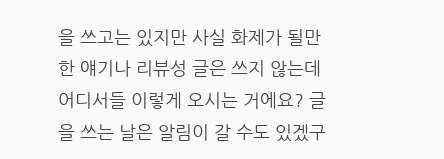을 쓰고는 있지만 사실 화제가 될만한 얘기나 리뷰성 글은 쓰지 않는데 어디서들 이렇게 오시는 거에요? 글을 쓰는 날은 알림이 갈 수도 있겠구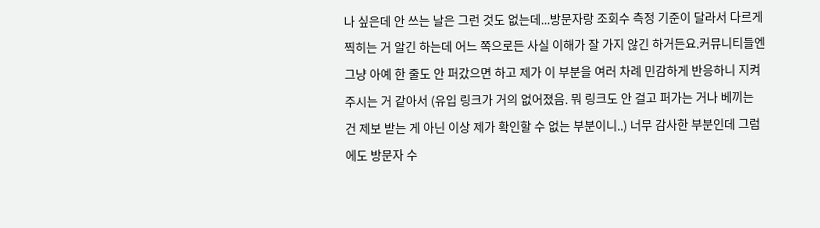나 싶은데 안 쓰는 날은 그런 것도 없는데...방문자랑 조회수 측정 기준이 달라서 다르게 찍히는 거 알긴 하는데 어느 쪽으로든 사실 이해가 잘 가지 않긴 하거든요.커뮤니티들엔 그냥 아예 한 줄도 안 퍼갔으면 하고 제가 이 부분을 여러 차례 민감하게 반응하니 지켜주시는 거 같아서 (유입 링크가 거의 없어졌음. 뭐 링크도 안 걸고 퍼가는 거나 베끼는 건 제보 받는 게 아닌 이상 제가 확인할 수 없는 부분이니..) 너무 감사한 부분인데 그럼에도 방문자 수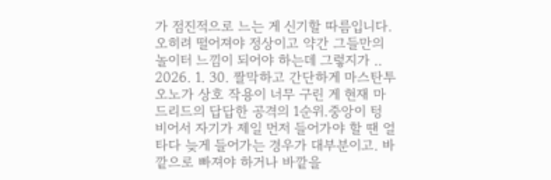가 점진적으로 느는 게 신기할 따름입니다.오히려 떨어져야 정상이고 약간 그들만의 놀이터 느낌이 되어야 하는데 그렇지가 .. 2026. 1. 30. 짤막하고 간단하게 마스탄투오노가 상호 작용이 너무 구린 게 현재 마드리드의 답답한 공격의 1순위.중앙이 텅 비어서 자기가 제일 먼저 들어가야 할 땐 얼타다 늦게 들어가는 경우가 대부분이고. 바깥으로 빠져야 하거나 바깥을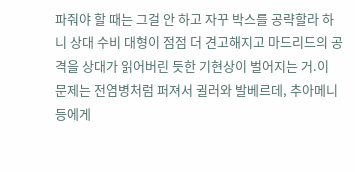파줘야 할 때는 그걸 안 하고 자꾸 박스를 공략할라 하니 상대 수비 대형이 점점 더 견고해지고 마드리드의 공격을 상대가 읽어버린 듯한 기현상이 벌어지는 거.이 문제는 전염병처럼 퍼져서 귈러와 발베르데, 추아메니 등에게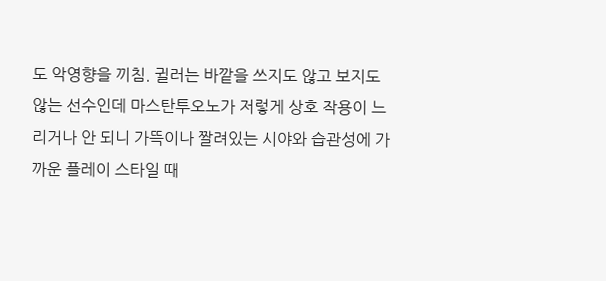도 악영향을 끼침. 귈러는 바깥을 쓰지도 않고 보지도 않는 선수인데 마스탄투오노가 저렇게 상호 작용이 느리거나 안 되니 가뜩이나 짤려있는 시야와 습관성에 가까운 플레이 스타일 때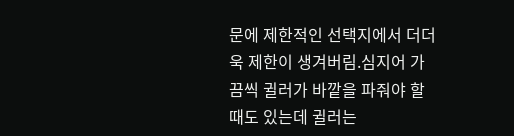문에 제한적인 선택지에서 더더욱 제한이 생겨버림.심지어 가끔씩 귈러가 바깥을 파줘야 할 때도 있는데 귈러는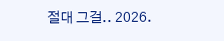절대 그걸.. 2026.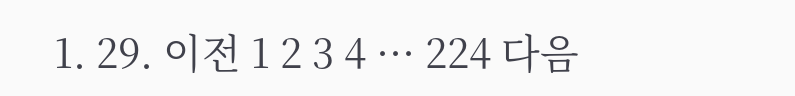1. 29. 이전 1 2 3 4 ··· 224 다음